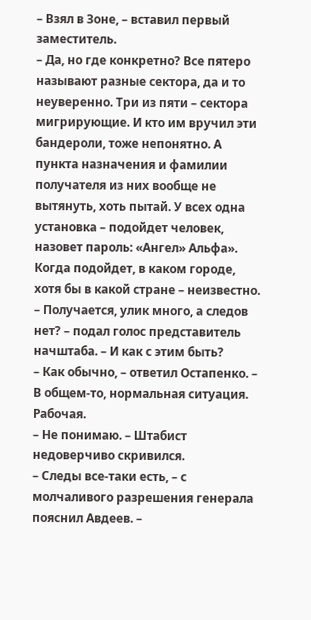– Взял в Зоне, – вставил первый заместитель.
– Да, но где конкретно? Все пятеро называют разные сектора, да и то неуверенно. Три из пяти – сектора мигрирующие. И кто им вручил эти бандероли, тоже непонятно. А пункта назначения и фамилии получателя из них вообще не вытянуть, хоть пытай. У всех одна установка – подойдет человек, назовет пароль: «Ангел» Альфа». Когда подойдет, в каком городе, хотя бы в какой стране – неизвестно.
– Получается, улик много, а следов нет? – подал голос представитель начштаба. – И как с этим быть?
– Как обычно, – ответил Остапенко. – В общем-то, нормальная ситуация. Рабочая.
– Не понимаю. – Штабист недоверчиво скривился.
– Следы все-таки есть, – с молчаливого разрешения генерала пояснил Авдеев. –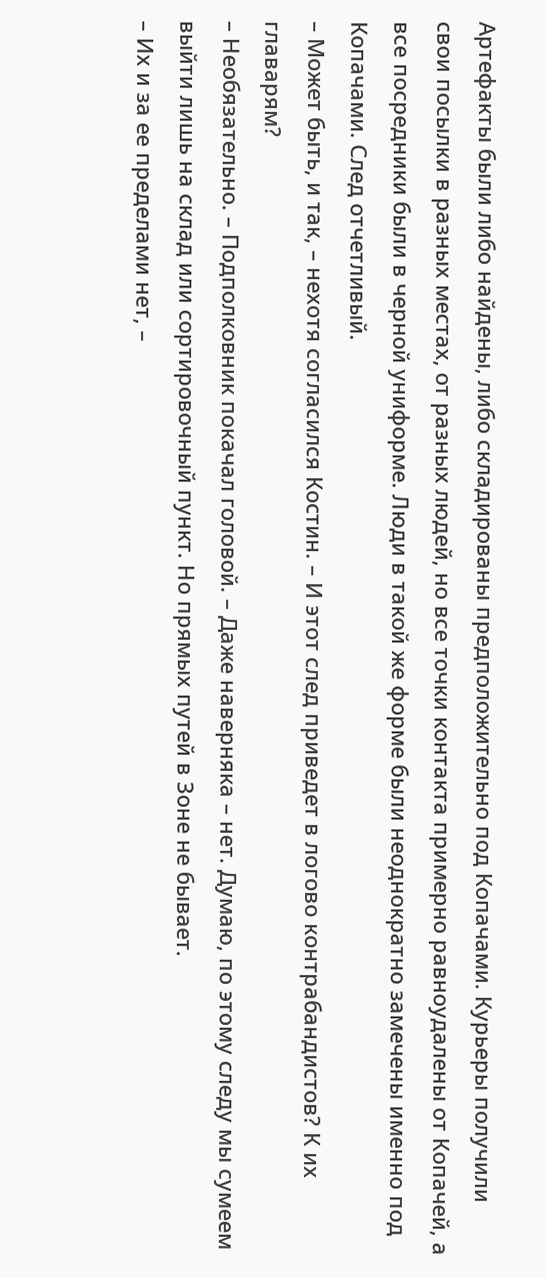Артефакты были либо найдены, либо складированы предположительно под Копачами. Курьеры получили свои посылки в разных местах, от разных людей, но все точки контакта примерно равноудалены от Копачей, а все посредники были в черной униформе. Люди в такой же форме были неоднократно замечены именно под Копачами. След отчетливый.
– Может быть, и так, – нехотя согласился Костин. – И этот след приведет в логово контрабандистов? К их главарям?
– Необязательно. – Подполковник покачал головой. – Даже наверняка – нет. Думаю, по этому следу мы сумеем выйти лишь на склад или сортировочный пункт. Но прямых путей в Зоне не бывает.
– Их и за ее пределами нет, –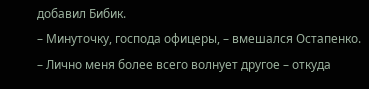добавил Бибик.
– Минуточку, господа офицеры, – вмешался Остапенко. – Лично меня более всего волнует другое – откуда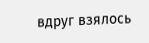вдруг взялось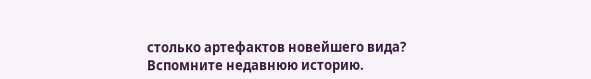столько артефактов новейшего вида? Вспомните недавнюю историю.